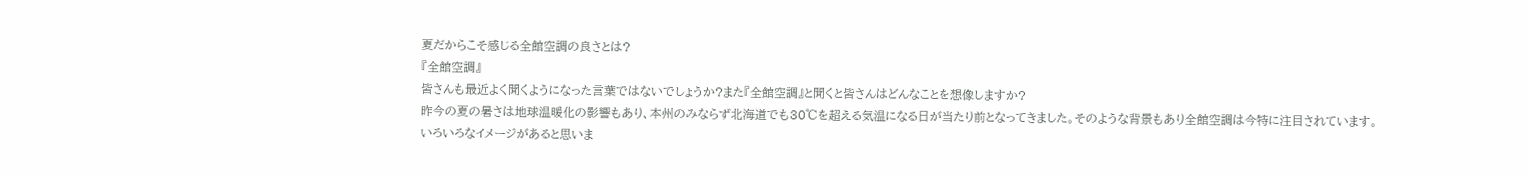夏だからこそ感じる全館空調の良さとは?
『全館空調』
皆さんも最近よく聞くようになった言葉ではないでしょうか?また『全館空調』と聞くと皆さんはどんなことを想像しますか?
昨今の夏の暑さは地球温暖化の影響もあり、本州のみならず北海道でも30℃を超える気温になる日が当たり前となってきました。そのような背景もあり全館空調は今特に注目されています。
いろいろなイメージがあると思いま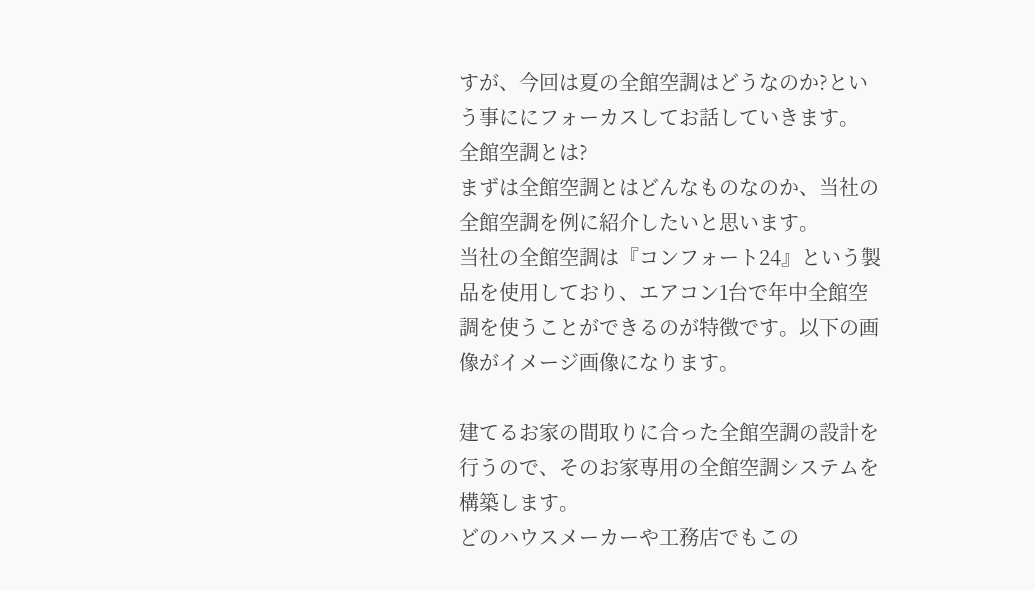すが、今回は夏の全館空調はどうなのか?という事ににフォーカスしてお話していきます。
全館空調とは?
まずは全館空調とはどんなものなのか、当社の全館空調を例に紹介したいと思います。
当社の全館空調は『コンフォート24』という製品を使用しており、エアコン1台で年中全館空調を使うことができるのが特徴です。以下の画像がイメージ画像になります。

建てるお家の間取りに合った全館空調の設計を行うので、そのお家専用の全館空調システムを構築します。
どのハウスメーカーや工務店でもこの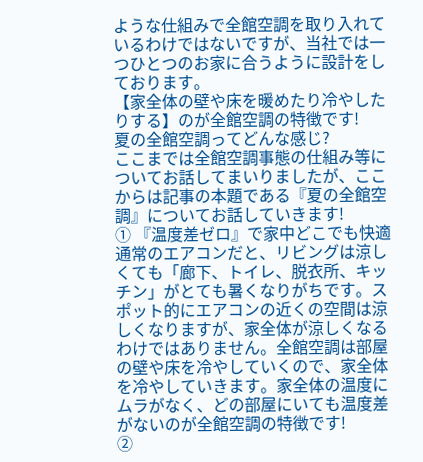ような仕組みで全館空調を取り入れているわけではないですが、当社では一つひとつのお家に合うように設計をしております。
【家全体の壁や床を暖めたり冷やしたりする】のが全館空調の特徴です!
夏の全館空調ってどんな感じ?
ここまでは全館空調事態の仕組み等についてお話してまいりましたが、ここからは記事の本題である『夏の全館空調』についてお話していきます!
① 『温度差ゼロ』で家中どこでも快適
通常のエアコンだと、リビングは涼しくても「廊下、トイレ、脱衣所、キッチン」がとても暑くなりがちです。スポット的にエアコンの近くの空間は涼しくなりますが、家全体が涼しくなるわけではありません。全館空調は部屋の壁や床を冷やしていくので、家全体を冷やしていきます。家全体の温度にムラがなく、どの部屋にいても温度差がないのが全館空調の特徴です!
②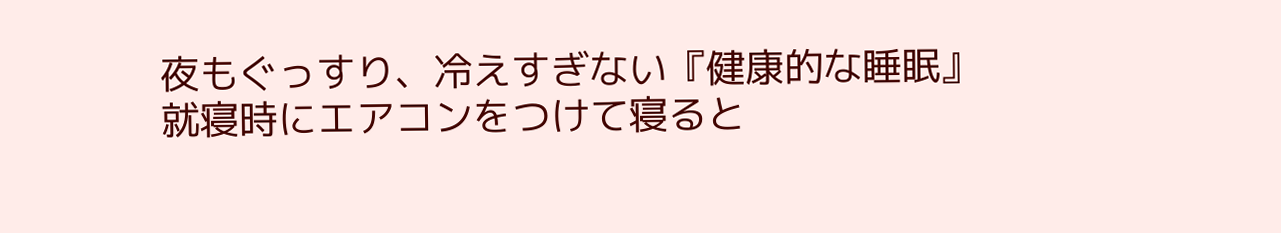夜もぐっすり、冷えすぎない『健康的な睡眠』
就寝時にエアコンをつけて寝ると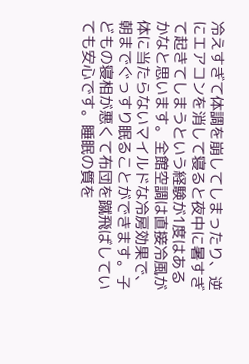冷えすぎて体調を崩してしまったり、逆にエアコンを消して寝ると夜中に暑すぎて起きてしまうという経験が1度はあるかなと思います。全館空調は直接冷風が体に当たらないマイルドな冷房効果で、朝までぐっすり眠ることができます。子どもの寝相が悪くて布団を蹴飛ばしていても安心です。睡眠の質を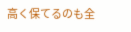高く保てるのも全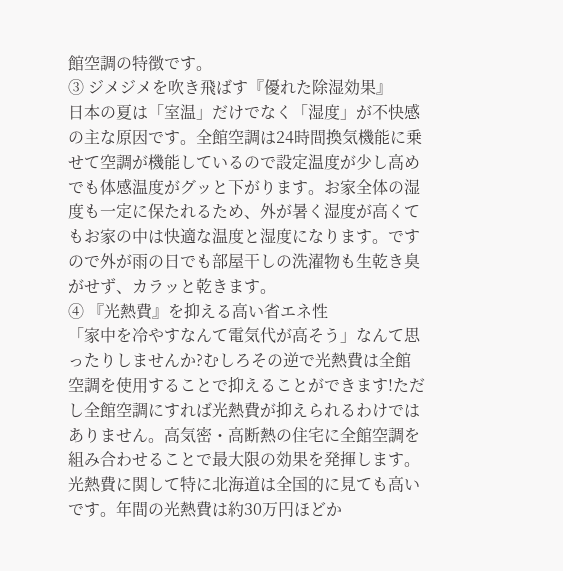館空調の特徴です。
③ ジメジメを吹き飛ばす『優れた除湿効果』
日本の夏は「室温」だけでなく「湿度」が不快感の主な原因です。全館空調は24時間換気機能に乗せて空調が機能しているので設定温度が少し高めでも体感温度がグッと下がります。お家全体の湿度も一定に保たれるため、外が暑く湿度が高くてもお家の中は快適な温度と湿度になります。ですので外が雨の日でも部屋干しの洗濯物も生乾き臭がせず、カラッと乾きます。
④ 『光熱費』を抑える高い省エネ性
「家中を冷やすなんて電気代が高そう」なんて思ったりしませんか?むしろその逆で光熱費は全館空調を使用することで抑えることができます!ただし全館空調にすれば光熱費が抑えられるわけではありません。高気密・高断熱の住宅に全館空調を組み合わせることで最大限の効果を発揮します。光熱費に関して特に北海道は全国的に見ても高いです。年間の光熱費は約30万円ほどか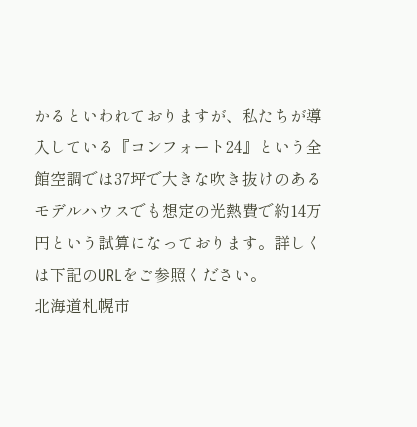かるといわれておりますが、私たちが導入している『コンフォート24』という全館空調では37坪で大きな吹き抜けのあるモデルハウスでも想定の光熱費で約14万円という試算になっております。詳しくは下記のURLをご参照ください。
北海道札幌市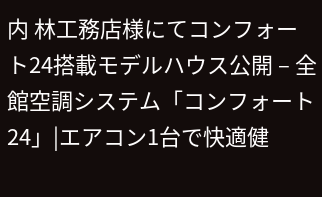内 林工務店様にてコンフォート24搭載モデルハウス公開 – 全館空調システム「コンフォート24」|エアコン1台で快適健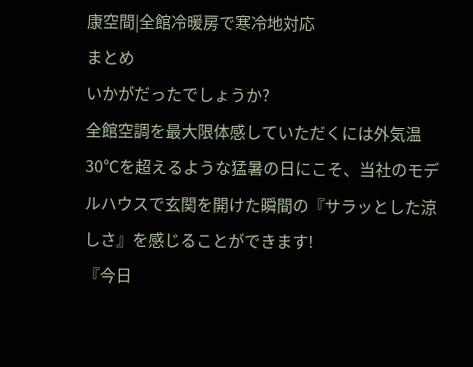康空間|全館冷暖房で寒冷地対応
まとめ
いかがだったでしょうか?
全館空調を最大限体感していただくには外気温30℃を超えるような猛暑の日にこそ、当社のモデルハウスで玄関を開けた瞬間の『サラッとした涼しさ』を感じることができます!
『今日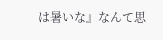は暑いな』なんて思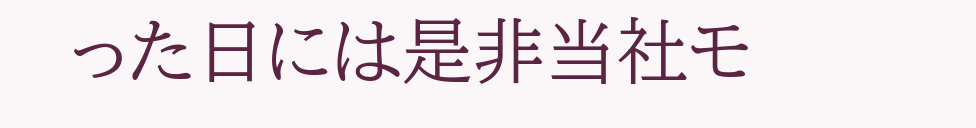った日には是非当社モ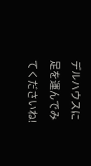デルハウスに足を運んでみてくださいね!